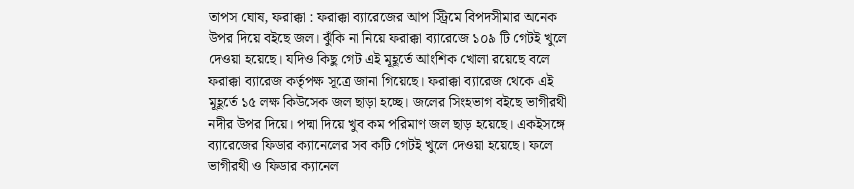তাপস ঘোষ, ফরাক্কা : ফরাক্কা ব্যারেজের আপ স্ট্রিমে বিপদসীমার অনেক উপর দিয়ে বইছে জল। ঝুঁকি না নিয়ে ফরাক্কা ব্যারেজে ১০৯ টি গেটই খুলে দেওয়া হয়েছে। যদিও কিছু গেট এই মূহূর্তে আংশিক খোলা রয়েছে বলে ফরাক্কা ব্যারেজ কর্তৃপক্ষ সূত্রে জানা গিয়েছে। ফরাক্কা ব্যারেজ থেকে এই মূহূর্তে ১৫ লক্ষ কিউসেক জল ছাড়া হচ্ছে। জলের সিংহভাগ বইছে ভাগীরথী নদীর উপর দিয়ে। পদ্মা দিয়ে খুব কম পরিমাণ জল ছাড় হয়েছে। একইসঙ্গে ব্যারেজের ফিডার ক্যানেলের সব কটি গেটই খুলে দেওয়া হয়েছে। ফলে ভাগীরথী ও ফিডার ক্যানেল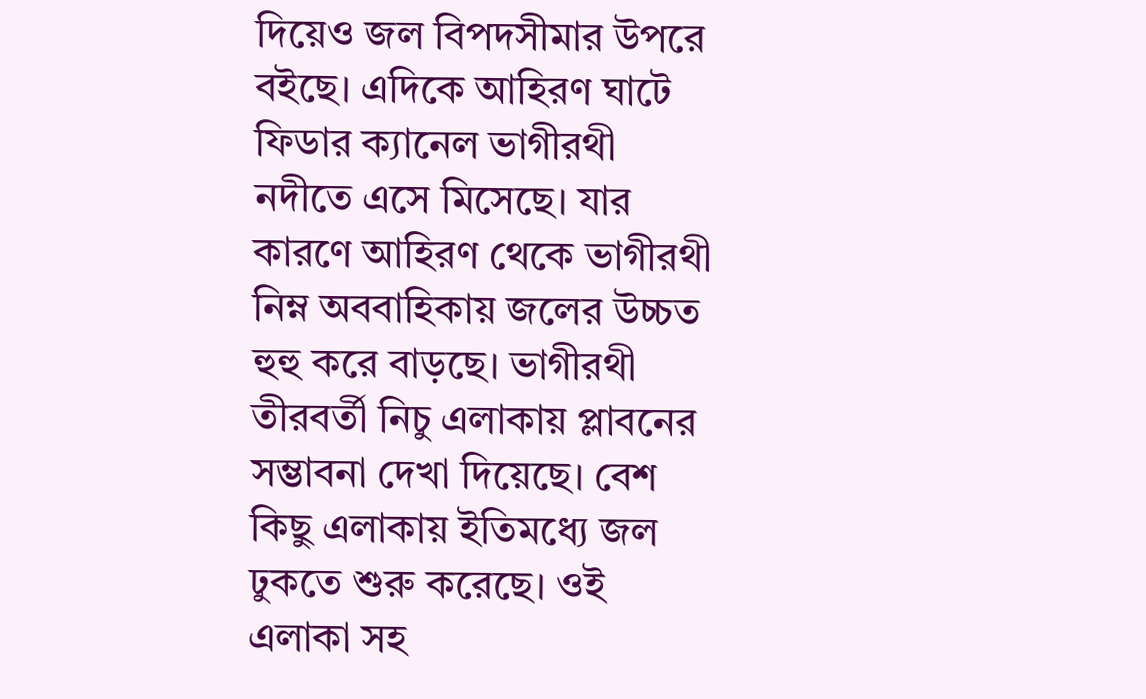দিয়েও জল বিপদসীমার উপরে বইছে। এদিকে আহিরণ ঘাটে ফিডার ক্যানেল ভাগীরথী নদীতে এসে মিসেছে। যার কারণে আহিরণ থেকে ভাগীরথী নিম্ন অববাহিকায় জলের উচ্চত হুহু করে বাড়ছে। ভাগীরথী তীরবর্তী নিচু এলাকায় প্লাবনের সম্ভাবনা দেখা দিয়েছে। বেশ কিছু এলাকায় ইতিমধ্যে জল ঢুকতে শুরু করেছে। ওই এলাকা সহ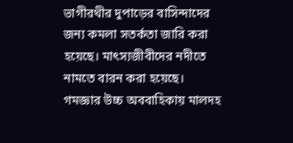ভাগীরথীর দুপাড়ের বাসিন্দাদের জন্য কমলা সতর্কতা জারি করা হয়েছে। মাৎস্যজীবীদের নদীতে নামতে বারন করা হয়েছে।
গমজ্ঞার উচ্চ অববাহিকায় মালদহ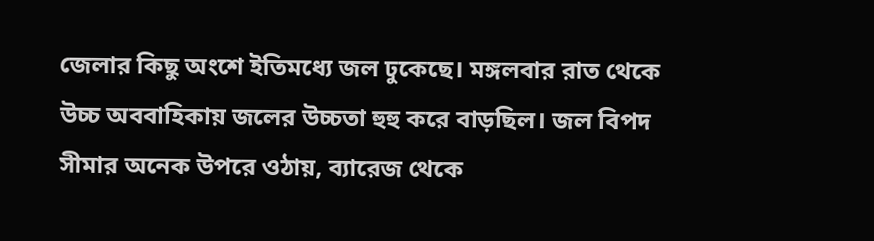জেলার কিছু অংশে ইতিমধ্যে জল ঢুকেছে। মঙ্গলবার রাত থেকে উচ্চ অববাহিকায় জলের উচ্চতা হুহু করে বাড়ছিল। জল বিপদ সীমার অনেক উপরে ওঠায়, ব্যারেজ থেকে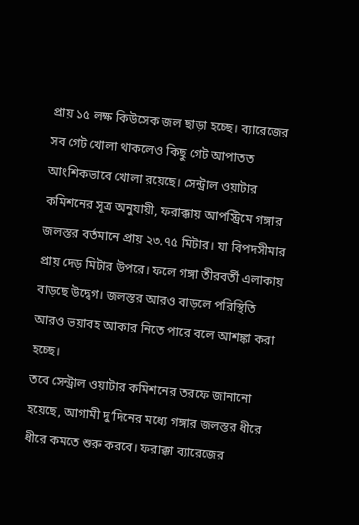প্রায় ১৫ লক্ষ কিউসেক জল ছাড়া হচ্ছে। ব্যারেজের সব গেট খোলা থাকলেও কিছু গেট আপাতত আংশিকভাবে খোলা রয়েছে। সেন্ট্রাল ওয়াটার কমিশনের সূত্র অনুযায়ী, ফরাক্কায় আপস্ট্রিমে গঙ্গার জলস্তর বর্তমানে প্রায় ২৩.৭৫ মিটার। যা বিপদসীমার প্রায় দেড় মিটার উপরে। ফলে গঙ্গা তীরবর্তী এলাকায় বাড়ছে উদ্বেগ। জলস্তর আরও বাড়লে পরিস্থিতি আরও ভয়াবহ আকার নিতে পারে বলে আশঙ্কা করা হচ্ছে।
তবে সেন্ট্রাল ওয়াটার কমিশনের তরফে জানানো হয়েছে, আগামী দু’দিনের মধ্যে গঙ্গার জলস্তর ধীরে ধীরে কমতে শুরু করবে। ফরাক্কা ব্যারেজের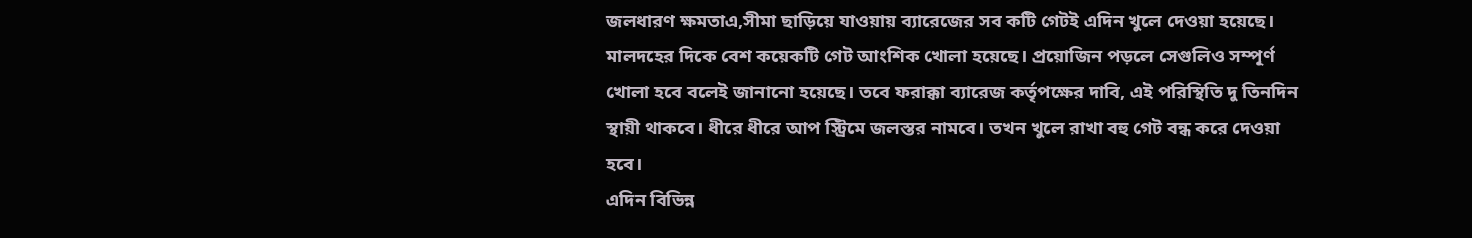জলধারণ ক্ষমতাএ,সীমা ছাড়িয়ে যাওয়ায় ব্যারেজের সব কটি গেটই এদিন খুলে দেওয়া হয়েছে। মালদহের দিকে বেশ কয়েকটি গেট আংশিক খোলা হয়েছে। প্রয়োজিন পড়লে সেগুলিও সম্পূর্ণ খোলা হবে বলেই জানানো হয়েছে। তবে ফরাক্কা ব্যারেজ কর্তৃপক্ষের দাবি, এই পরিস্থিতি দু তিনদিন স্থায়ী থাকবে। ধীরে ধীরে আপ স্ট্রিমে জলস্তর নামবে। তখন খুলে রাখা বহু গেট বন্ধ করে দেওয়া হবে।
এদিন বিভিন্ন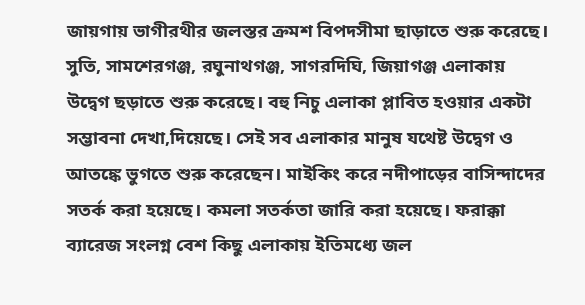জায়গায় ভাগীরথীর জলস্তর ক্রমশ বিপদসীমা ছাড়াতে শুরু করেছে। সুতি, সামশেরগঞ্জ, রঘুনাথগঞ্জ, সাগরদিঘি, জিয়াগঞ্জ এলাকায় উদ্বেগ ছড়াতে শুরু করেছে। বহু নিচু এলাকা প্লাবিত হওয়ার একটা সম্ভাবনা দেখা,দিয়েছে। সেই সব এলাকার মানুষ যথেষ্ট উদ্বেগ ও আতঙ্কে ভুগতে শুরু করেছেন। মাইকিং করে নদীপাড়ের বাসিন্দাদের সতর্ক করা হয়েছে। কমলা সতর্কতা জারি করা হয়েছে। ফরাক্কা ব্যারেজ সংলগ্ন বেশ কিছু এলাকায় ইতিমধ্যে জল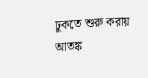ঢুকতে শুরু করায় আতঙ্ক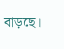বাড়ছে।